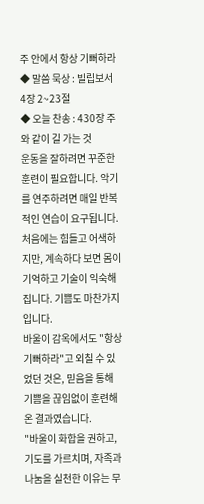주 안에서 항상 기뻐하라
◆ 말씀 묵상 : 빌립보서 4장 2~23절
◆ 오늘 찬송 : 430장 주와 같이 길 가는 것
운동을 잘하려면 꾸준한 훈련이 필요합니다. 악기를 연주하려면 매일 반복적인 연습이 요구됩니다.
처음에는 힘들고 어색하지만, 계속하다 보면 몸이 기억하고 기술이 익숙해집니다. 기쁨도 마찬가지입니다.
바울이 감옥에서도 "항상 기뻐하라"고 외칠 수 있었던 것은, 믿음을 통해 기쁨을 끊임없이 훈련해 온 결과였습니다.
"바울이 화합을 권하고, 기도를 가르치며, 자족과 나눔을 실천한 이유는 무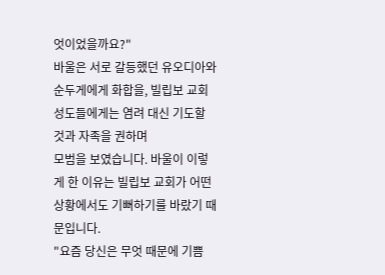엇이었을까요?"
바울은 서로 갈등했던 유오디아와 순두게에게 화합을, 빌립보 교회 성도들에게는 염려 대신 기도할 것과 자족을 권하며
모범을 보였습니다. 바울이 이렇게 한 이유는 빌립보 교회가 어떤 상황에서도 기뻐하기를 바랐기 때문입니다.
"요즘 당신은 무엇 때문에 기쁨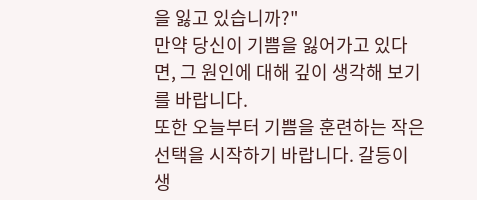을 잃고 있습니까?"
만약 당신이 기쁨을 잃어가고 있다면, 그 원인에 대해 깊이 생각해 보기를 바랍니다.
또한 오늘부터 기쁨을 훈련하는 작은 선택을 시작하기 바랍니다. 갈등이 생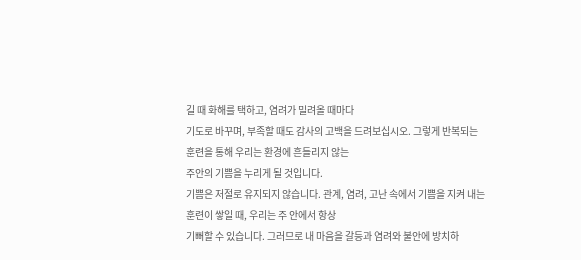길 때 화해를 택하고, 염려가 밀려올 때마다
기도로 바꾸며, 부족할 때도 감사의 고백을 드려보십시오. 그렇게 반복되는 훈련을 통해 우리는 환경에 흔들리지 않는
주안의 기쁨을 누리게 될 것입니다.
기쁨은 저절로 유지되지 않습니다. 관계, 염려, 고난 속에서 기쁨을 지켜 내는 훈련이 쌓일 때, 우리는 주 안에서 항상
기뻐할 수 있습니다. 그러므로 내 마음을 갈등과 염려와 불안에 방치하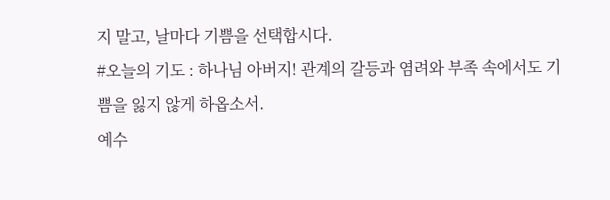지 말고, 날마다 기쁨을 선택합시다.
#오늘의 기도 : 하나님 아버지! 관계의 갈등과 염려와 부족 속에서도 기쁨을 잃지 않게 하옵소서.
예수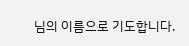님의 이름으로 기도합니다.